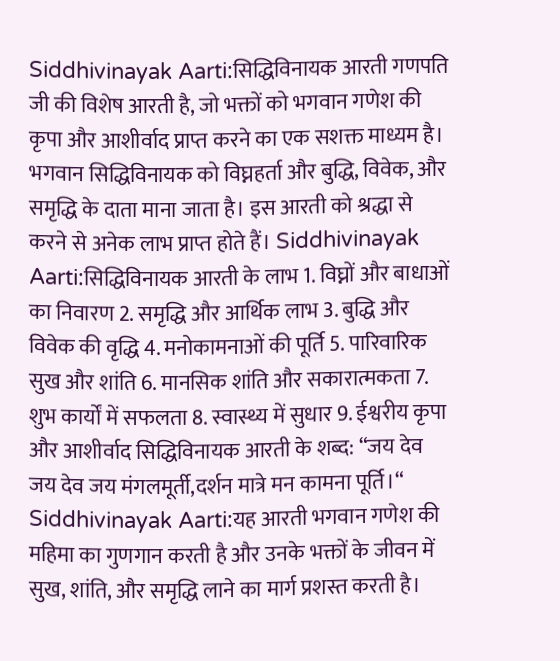Siddhivinayak Aarti:सिद्धिविनायक आरती गणपति जी की विशेष आरती है, जो भक्तों को भगवान गणेश की कृपा और आशीर्वाद प्राप्त करने का एक सशक्त माध्यम है। भगवान सिद्धिविनायक को विघ्नहर्ता और बुद्धि, विवेक, और समृद्धि के दाता माना जाता है। इस आरती को श्रद्धा से करने से अनेक लाभ प्राप्त होते हैं। Siddhivinayak Aarti:सिद्धिविनायक आरती के लाभ 1. विघ्नों और बाधाओं का निवारण 2. समृद्धि और आर्थिक लाभ 3. बुद्धि और विवेक की वृद्धि 4. मनोकामनाओं की पूर्ति 5. पारिवारिक सुख और शांति 6. मानसिक शांति और सकारात्मकता 7. शुभ कार्यों में सफलता 8. स्वास्थ्य में सुधार 9. ईश्वरीय कृपा और आशीर्वाद सिद्धिविनायक आरती के शब्द: “जय देव जय देव जय मंगलमूर्ती,दर्शन मात्रे मन कामना पूर्ति।“ Siddhivinayak Aarti:यह आरती भगवान गणेश की महिमा का गुणगान करती है और उनके भक्तों के जीवन में सुख, शांति, और समृद्धि लाने का मार्ग प्रशस्त करती है।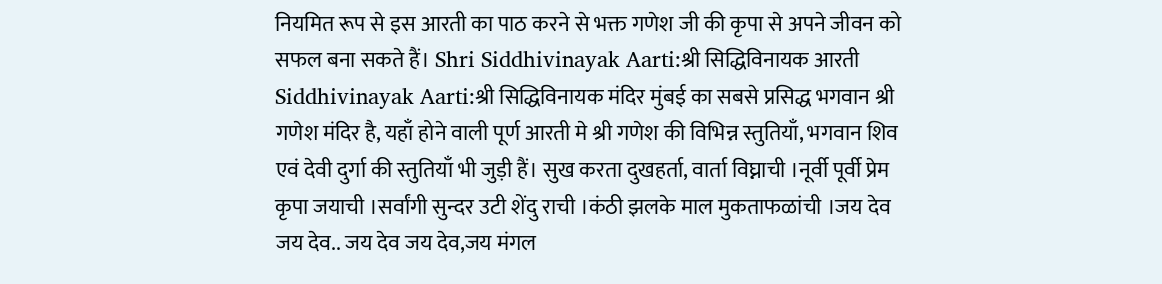नियमित रूप से इस आरती का पाठ करने से भक्त गणेश जी की कृपा से अपने जीवन को सफल बना सकते हैं। Shri Siddhivinayak Aarti:श्री सिद्धिविनायक आरती Siddhivinayak Aarti:श्री सिद्धिविनायक मंदिर मुंबई का सबसे प्रसिद्ध भगवान श्री गणेश मंदिर है, यहाँ होने वाली पूर्ण आरती मे श्री गणेश की विभिन्न स्तुतियाँ, भगवान शिव एवं देवी दुर्गा की स्तुतियाँ भी जुड़ी हैं। सुख करता दुखहर्ता, वार्ता विघ्नाची ।नूर्वी पूर्वी प्रेम कृपा जयाची ।सर्वांगी सुन्दर उटी शेंदु राची ।कंठी झलके माल मुकताफळांची ।जय देव जय देव.. जय देव जय देव,जय मंगल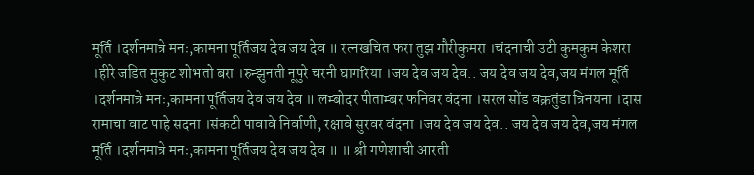मूर्ति ।दर्शनमात्रे मनः,कामना पूर्तिजय देव जय देव ॥ रत्नखचित फरा तुझ गौरीकुमरा ।चंदनाची उटी कुमकुम केशरा ।हीरे जडित मुकुट शोभतो बरा ।रुन्झुनती नूपुरे चरनी घागरिया ।जय देव जय देव.. जय देव जय देव,जय मंगल मूर्ति ।दर्शनमात्रे मनः,कामना पूर्तिजय देव जय देव ॥ लम्बोदर पीताम्बर फनिवर वंदना ।सरल सोंड वक्रतुंडा त्रिनयना ।दास रामाचा वाट पाहे सदना ।संकटी पावावे निर्वाणी, रक्षावे सुरवर वंदना ।जय देव जय देव.. जय देव जय देव,जय मंगल मूर्ति ।दर्शनमात्रे मनः,कामना पूर्तिजय देव जय देव ॥ ॥ श्री गणेशाची आरती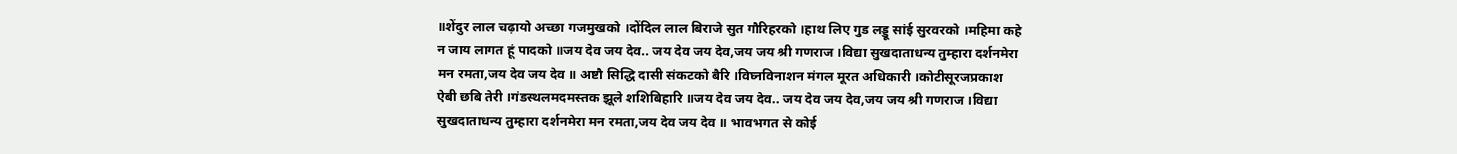॥शेंदुर लाल चढ़ायो अच्छा गजमुखको ।दोंदिल लाल बिराजे सुत गौरिहरको ।हाथ लिए गुड लड्डू सांई सुरवरको ।महिमा कहे न जाय लागत हूं पादको ॥जय देव जय देव.. जय देव जय देव,जय जय श्री गणराज ।विद्या सुखदाताधन्य तुम्हारा दर्शनमेरा मन रमता,जय देव जय देव ॥ अष्टौ सिद्धि दासी संकटको बैरि ।विघ्नविनाशन मंगल मूरत अधिकारी ।कोटीसूरजप्रकाश ऐबी छबि तेरी ।गंडस्थलमदमस्तक झूले शशिबिहारि ॥जय देव जय देव.. जय देव जय देव,जय जय श्री गणराज ।विद्या सुखदाताधन्य तुम्हारा दर्शनमेरा मन रमता,जय देव जय देव ॥ भावभगत से कोई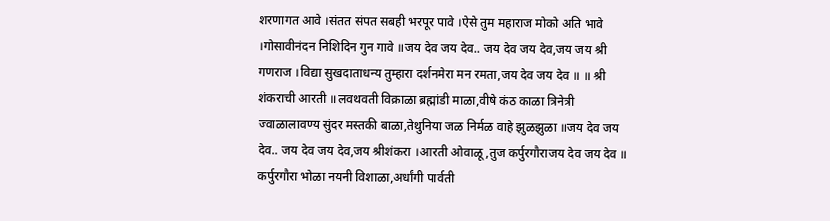शरणागत आवे ।संतत संपत सबही भरपूर पावे ।ऐसे तुम महाराज मोको अति भावे ।गोसावीनंदन निशिदिन गुन गावे ॥जय देव जय देव.. जय देव जय देव,जय जय श्री गणराज ।विद्या सुखदाताधन्य तुम्हारा दर्शनमेरा मन रमता,जय देव जय देव ॥ ॥ श्री शंकराची आरती ॥लवथवती विक्राळा ब्रह्मांडी माळा,वीषे कंठ काळा त्रिनेत्री ज्वाळालावण्य सुंदर मस्तकी बाळा,तेथुनिया जळ निर्मळ वाहे झुळझुळा ॥जय देव जय देव.. जय देव जय देव,जय श्रीशंकरा ।आरती ओवाळू,तुज कर्पुरगौराजय देव जय देव ॥ कर्पुरगौरा भोळा नयनी विशाळा,अर्धांगी पार्वती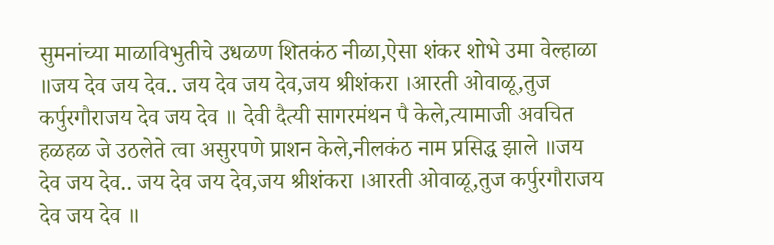सुमनांच्या माळाविभुतीचे उधळण शितकंठ नीळा,ऐसा शंकर शोभे उमा वेल्हाळा ॥जय देव जय देव.. जय देव जय देव,जय श्रीशंकरा ।आरती ओवाळू,तुज कर्पुरगौराजय देव जय देव ॥ देवी दैत्यी सागरमंथन पै केले,त्यामाजी अवचित हळहळ जे उठलेते त्वा असुरपणे प्राशन केले,नीलकंठ नाम प्रसिद्ध झाले ॥जय देव जय देव.. जय देव जय देव,जय श्रीशंकरा ।आरती ओवाळू,तुज कर्पुरगौराजय देव जय देव ॥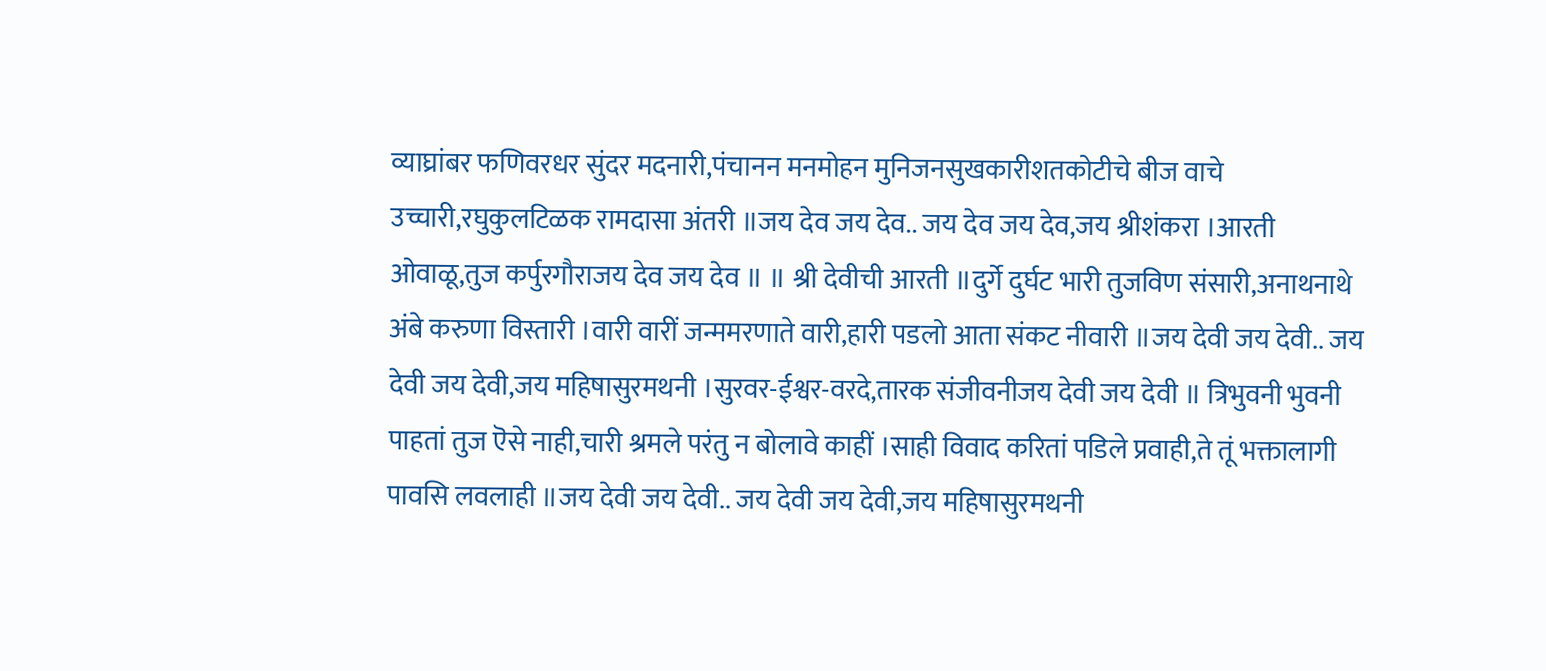व्याघ्रांबर फणिवरधर सुंदर मदनारी,पंचानन मनमोहन मुनिजनसुखकारीशतकोटीचे बीज वाचे उच्चारी,रघुकुलटिळक रामदासा अंतरी ॥जय देव जय देव.. जय देव जय देव,जय श्रीशंकरा ।आरती ओवाळू,तुज कर्पुरगौराजय देव जय देव ॥ ॥ श्री देवीची आरती ॥दुर्गे दुर्घट भारी तुजविण संसारी,अनाथनाथे अंबे करुणा विस्तारी ।वारी वारीं जन्ममरणाते वारी,हारी पडलो आता संकट नीवारी ॥जय देवी जय देवी.. जय देवी जय देवी,जय महिषासुरमथनी ।सुरवर-ईश्वर-वरदे,तारक संजीवनीजय देवी जय देवी ॥ त्रिभुवनी भुवनी पाहतां तुज ऎसे नाही,चारी श्रमले परंतु न बोलावे काहीं ।साही विवाद करितां पडिले प्रवाही,ते तूं भक्तालागी पावसि लवलाही ॥जय देवी जय देवी.. जय देवी जय देवी,जय महिषासुरमथनी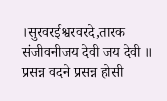।सुरवरईश्वरवरदे,तारक संजीवनीजय देवी जय देवी ॥ प्रसन्न वदने प्रसन्न होसी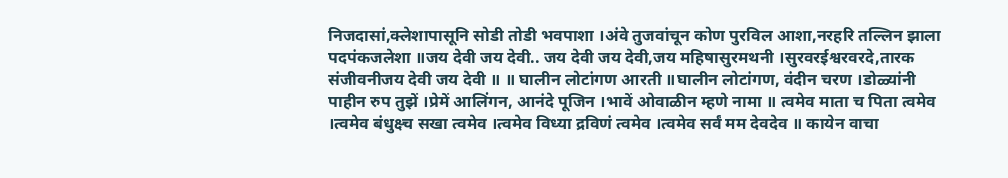निजदासां,क्लेशापासूनि सोडी तोडी भवपाशा ।अंवे तुजवांचून कोण पुरविल आशा,नरहरि तल्लिन झाला पदपंकजलेशा ॥जय देवी जय देवी.. जय देवी जय देवी,जय महिषासुरमथनी ।सुरवरईश्वरवरदे,तारक संजीवनीजय देवी जय देवी ॥ ॥ घालीन लोटांगण आरती ॥घालीन लोटांगण, वंदीन चरण ।डोळ्यांनी पाहीन रुप तुझें ।प्रेमें आलिंगन, आनंदे पूजिन ।भावें ओवाळीन म्हणे नामा ॥ त्वमेव माता च पिता त्वमेव ।त्वमेव बंधुक्ष्च सखा त्वमेव ।त्वमेव विध्या द्रविणं त्वमेव ।त्वमेव सर्वं मम देवदेव ॥ कायेन वाचा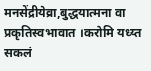मनसेंद्रीयेव्रा,बुद्धयात्मना वा प्रकृतिस्वभावात ।करोमि यध्य्त सकलं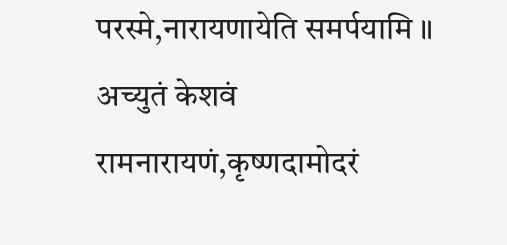परस्मे,नारायणायेति समर्पयामि ॥ अच्युतं केशवं रामनारायणं,कृष्णदामोदरं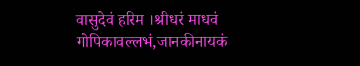वासुदेवं हरिम ।श्रीधरं माधवं गोपिकावल्लभं,जानकीनायकं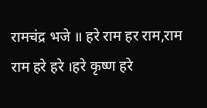रामचंद्र भजे ॥ हरे राम हर राम,राम राम हरे हरे ।हरे कृष्ण हरे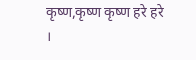कृष्ण,कृष्ण कृष्ण हरे हरे ।